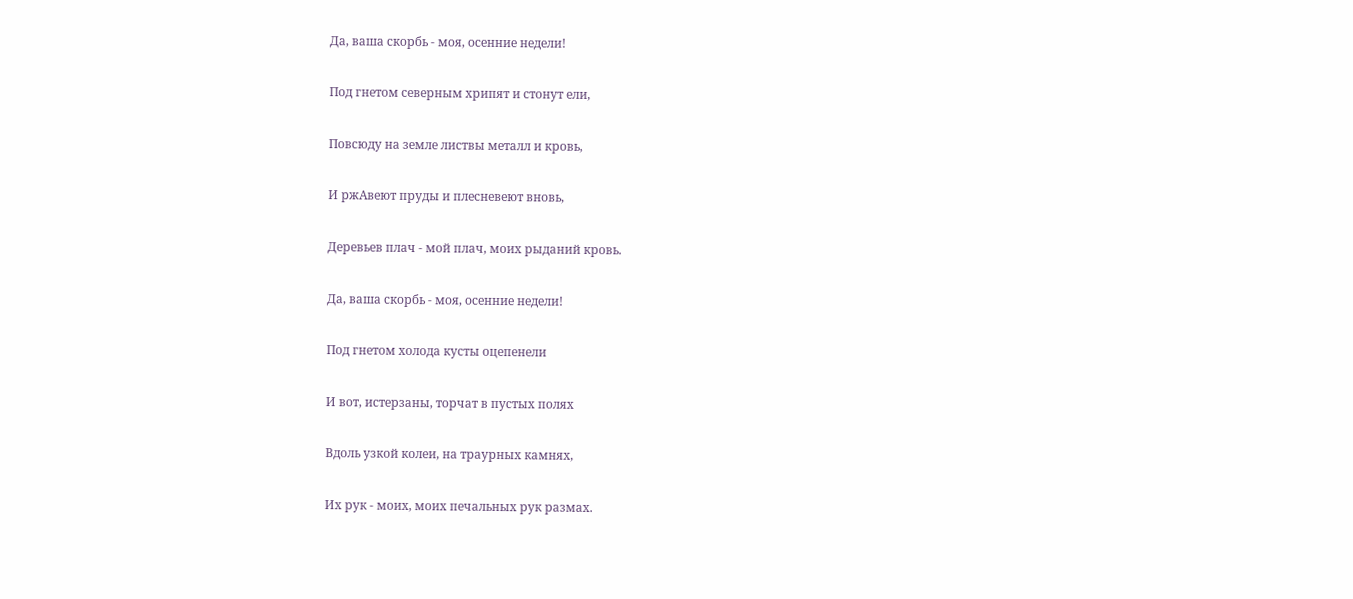Да, ваша скорбь - моя, осенние недели!

Под гнетом северным хрипят и стонут ели,

Повсюду на земле листвы металл и кровь,

И ржАвеют пруды и плесневеют вновь,

Деревьев плач - мой плач, моих рыданий кровь.

Да, ваша скорбь - моя, осенние недели!

Под гнетом холода кусты оцепенели

И вот, истерзаны, торчат в пустых полях

Вдоль узкой колеи, на траурных камнях,

Их рук - моих, моих печальных рук размах.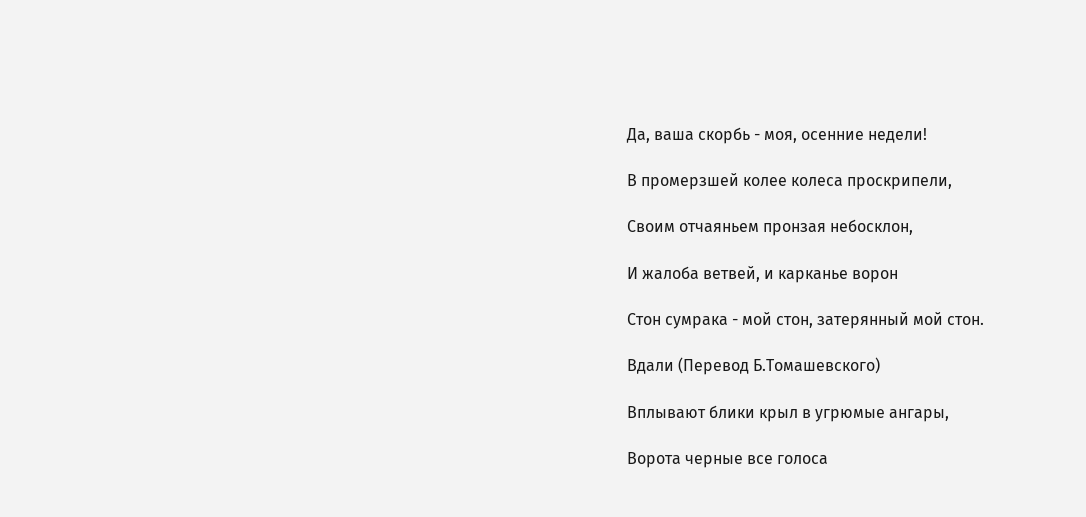Да, ваша скорбь - моя, осенние недели!

В промерзшей колее колеса проскрипели,

Своим отчаяньем пронзая небосклон,

И жалоба ветвей, и карканье ворон

Стон сумрака - мой стон, затерянный мой стон.

Вдали (Перевод Б.Томашевского)

Вплывают блики крыл в угрюмые ангары,

Ворота черные все голоса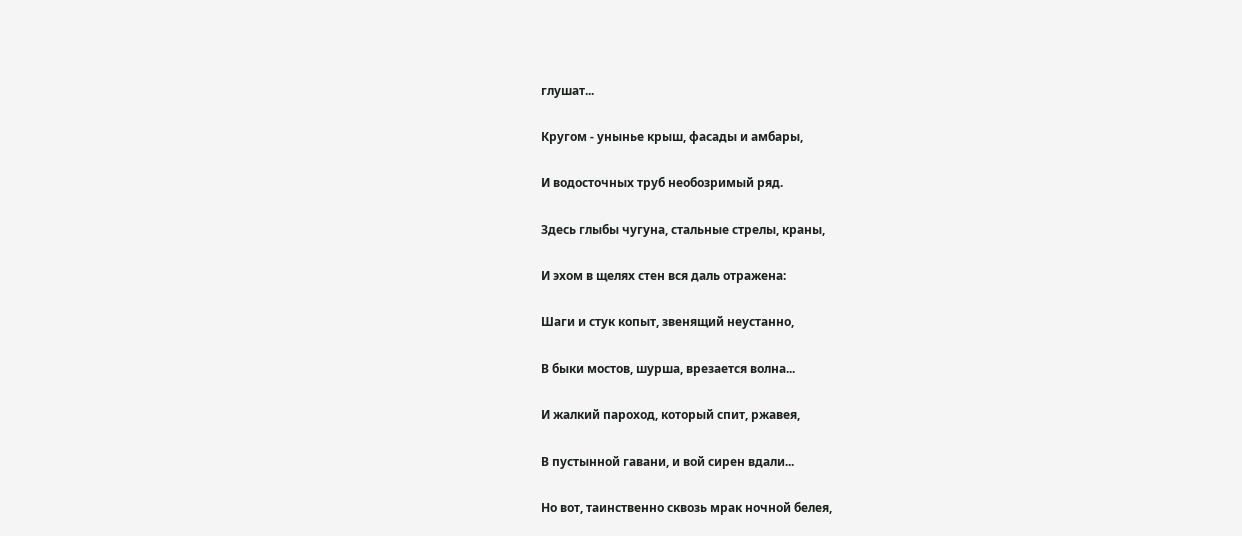глушат...

Кругом - унынье крыш, фасады и амбары,

И водосточных труб необозримый ряд.

Здесь глыбы чугуна, стальные стрелы, краны,

И эхом в щелях стен вся даль отражена:

Шаги и стук копыт, звенящий неустанно,

В быки мостов, шурша, врезается волна...

И жалкий пароход, который спит, ржавея,

В пустынной гавани, и вой сирен вдали...

Но вот, таинственно сквозь мрак ночной белея,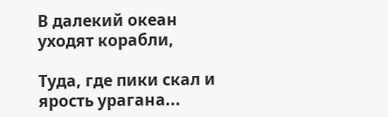В далекий океан уходят корабли,

Туда, где пики скал и ярость урагана...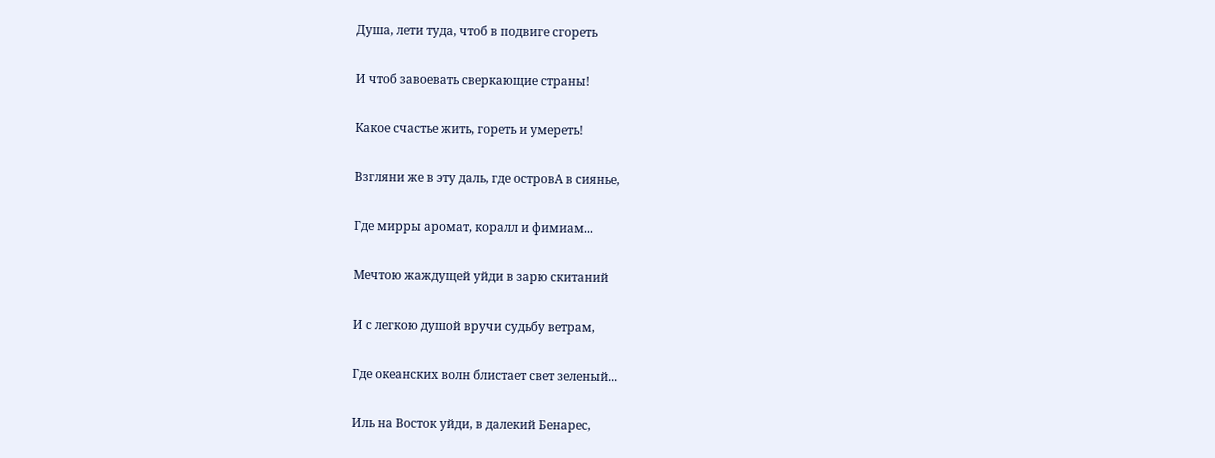Душа, лети туда, чтоб в подвиге сгореть

И чтоб завоевать сверкающие страны!

Какое счастье жить, гореть и умереть!

Взгляни же в эту даль, где островА в сиянье,

Где мирры аромат, коралл и фимиам...

Мечтою жаждущей уйди в зарю скитаний

И с легкою душой вручи судьбу ветрам,

Где океанских волн блистает свет зеленый...

Иль на Восток уйди, в далекий Бенарес,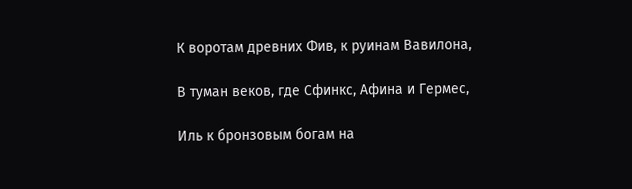К воротам древних Фив, к руинам Вавилона,

В туман веков, где Сфинкс, Афина и Гермес,

Иль к бронзовым богам на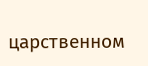царственном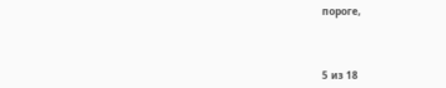пороге,



5 из 18